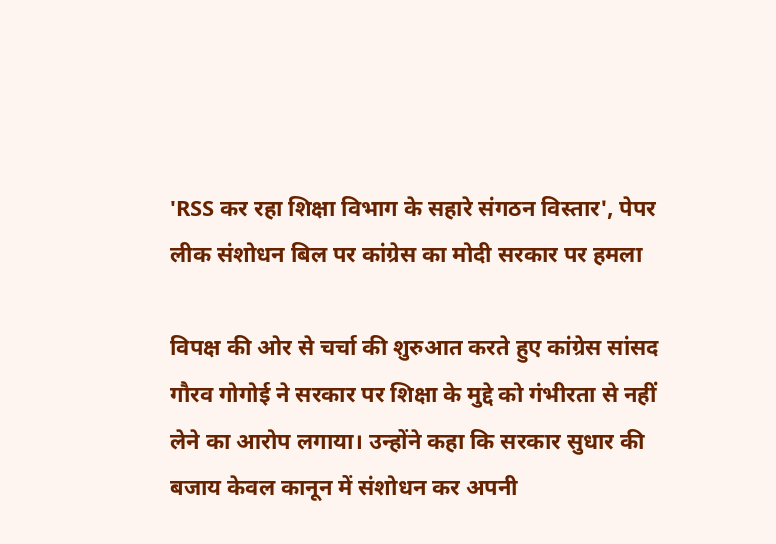'RSS कर रहा शिक्षा विभाग के सहारे संगठन विस्तार', पेपर लीक संशोधन बिल पर कांग्रेस का मोदी सरकार पर हमला

विपक्ष की ओर से चर्चा की शुरुआत करते हुए कांग्रेस सांसद गौरव गोगोई ने सरकार पर शिक्षा के मुद्दे को गंभीरता से नहीं लेने का आरोप लगाया। उन्होंने कहा कि सरकार सुधार की बजाय केवल कानून में संशोधन कर अपनी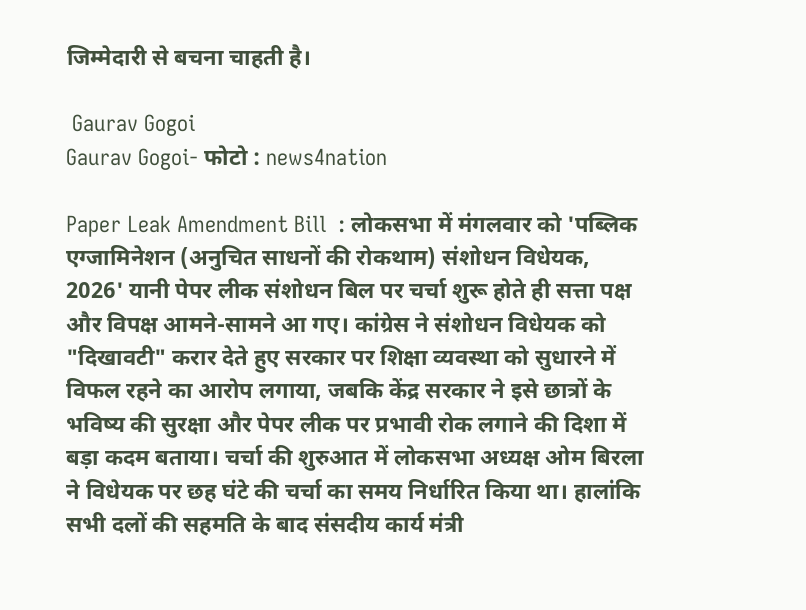जिम्मेदारी से बचना चाहती है।

 Gaurav Gogoi
Gaurav Gogoi- फोटो : news4nation

Paper Leak Amendment Bill  : लोकसभा में मंगलवार को 'पब्लिक एग्जामिनेशन (अनुचित साधनों की रोकथाम) संशोधन विधेयक, 2026' यानी पेपर लीक संशोधन बिल पर चर्चा शुरू होते ही सत्ता पक्ष और विपक्ष आमने-सामने आ गए। कांग्रेस ने संशोधन विधेयक को "दिखावटी" करार देते हुए सरकार पर शिक्षा व्यवस्था को सुधारने में विफल रहने का आरोप लगाया, जबकि केंद्र सरकार ने इसे छात्रों के भविष्य की सुरक्षा और पेपर लीक पर प्रभावी रोक लगाने की दिशा में बड़ा कदम बताया। चर्चा की शुरुआत में लोकसभा अध्यक्ष ओम बिरला ने विधेयक पर छह घंटे की चर्चा का समय निर्धारित किया था। हालांकि सभी दलों की सहमति के बाद संसदीय कार्य मंत्री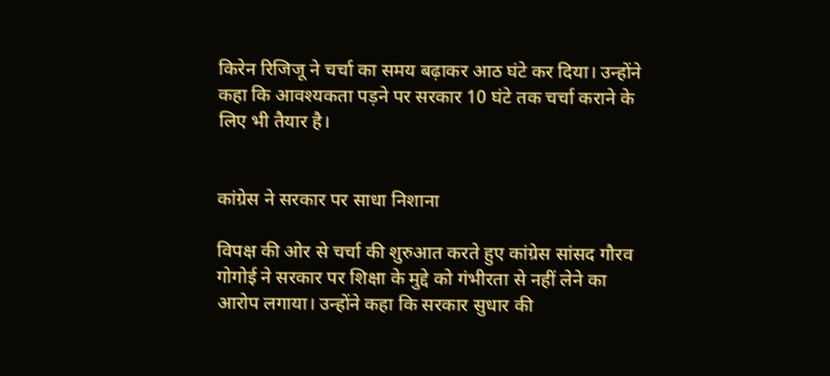किरेन रिजिजू ने चर्चा का समय बढ़ाकर आठ घंटे कर दिया। उन्होंने कहा कि आवश्यकता पड़ने पर सरकार 10 घंटे तक चर्चा कराने के लिए भी तैयार है।


कांग्रेस ने सरकार पर साधा निशाना

विपक्ष की ओर से चर्चा की शुरुआत करते हुए कांग्रेस सांसद गौरव गोगोई ने सरकार पर शिक्षा के मुद्दे को गंभीरता से नहीं लेने का आरोप लगाया। उन्होंने कहा कि सरकार सुधार की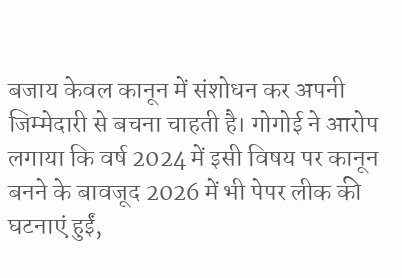बजाय केवल कानून में संशोधन कर अपनी जिम्मेदारी से बचना चाहती है। गोगोई ने आरोप लगाया कि वर्ष 2024 में इसी विषय पर कानून बनने के बावजूद 2026 में भी पेपर लीक की घटनाएं हुईं,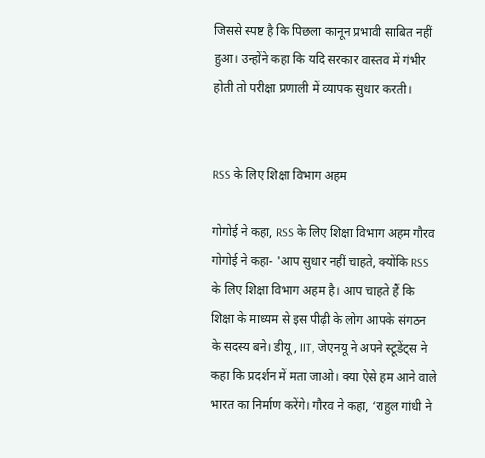जिससे स्पष्ट है कि पिछला कानून प्रभावी साबित नहीं हुआ। उन्होंने कहा कि यदि सरकार वास्तव में गंभीर होती तो परीक्षा प्रणाली में व्यापक सुधार करती।


RSS के लिए शिक्षा विभाग अहम

गोगोई ने कहा, RSS के लिए शिक्षा विभाग अहम गौरव गोगोई ने कहा- 'आप सुधार नहीं चाहते, क्योंकि RSS के लिए शिक्षा विभाग अहम है। आप चाहते हैं कि शिक्षा के माध्यम से इस पीढ़ी के लोग आपके संगठन के सदस्य बने। डीयू, IIT, जेएनयू ने अपने स्टूडेंट्स ने कहा कि प्रदर्शन में मता जाओ। क्या ऐसे हम आने वाले भारत का निर्माण करेंगे। गौरव ने कहा, ‘राहुल गांधी ने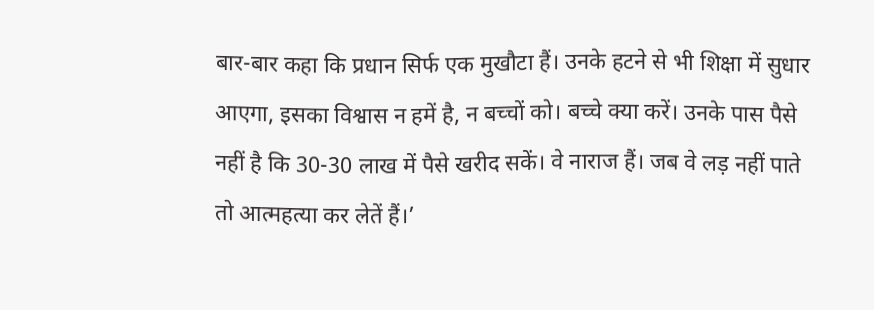बार-बार कहा कि प्रधान सिर्फ एक मुखौटा हैं। उनके हटने से भी शिक्षा में सुधार आएगा, इसका विश्वास न हमें है, न बच्चों को। बच्चे क्या करें। उनके पास पैसे नहीं है कि 30-30 लाख में पैसे खरीद सकें। वे नाराज हैं। जब वे लड़ नहीं पाते तो आत्महत्या कर लेतें हैं।’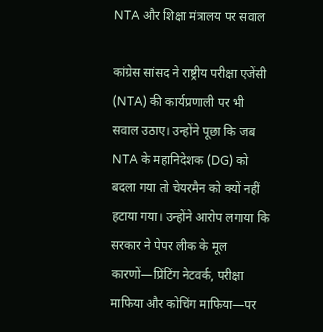NTA और शिक्षा मंत्रालय पर सवाल

कांग्रेस सांसद ने राष्ट्रीय परीक्षा एजेंसी (NTA) की कार्यप्रणाली पर भी सवाल उठाए। उन्होंने पूछा कि जब NTA के महानिदेशक (DG) को बदला गया तो चेयरमैन को क्यों नहीं हटाया गया। उन्होंने आरोप लगाया कि सरकार ने पेपर लीक के मूल कारणों—प्रिंटिंग नेटवर्क, परीक्षा माफिया और कोचिंग माफिया—पर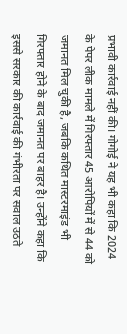प्रभावी कार्रवाई नहीं की। गोगोई ने यह भी कहा कि 2024 के पेपर लीक मामले में गिरफ्तार 45 आरोपियों में से 44 को जमानत मिल चुकी है, जबकि कथित मास्टरमाइंड भी गिरफ्तार होने के बाद जमानत पर बाहर है। उन्होंने कहा कि इससे सरकार की कार्रवाई की गंभीरता पर सवाल उठते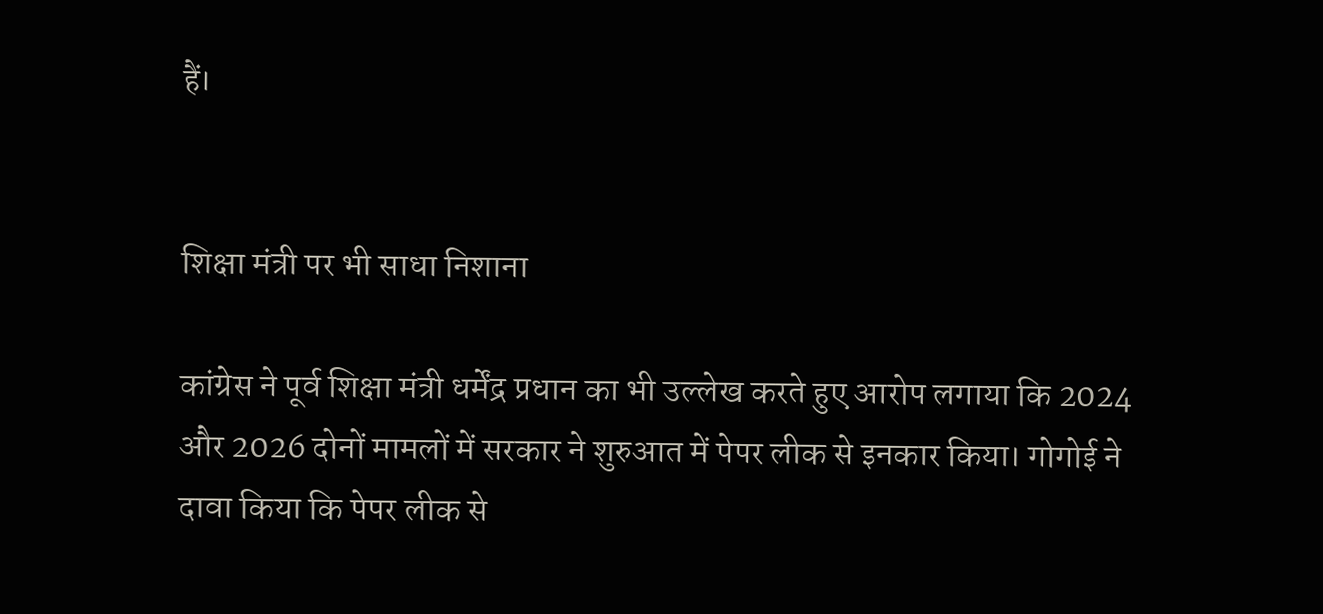हैं।


शिक्षा मंत्री पर भी साधा निशाना

कांग्रेस ने पूर्व शिक्षा मंत्री धर्मेंद्र प्रधान का भी उल्लेख करते हुए आरोप लगाया कि 2024 और 2026 दोनों मामलों में सरकार ने शुरुआत में पेपर लीक से इनकार किया। गोगोई ने दावा किया कि पेपर लीक से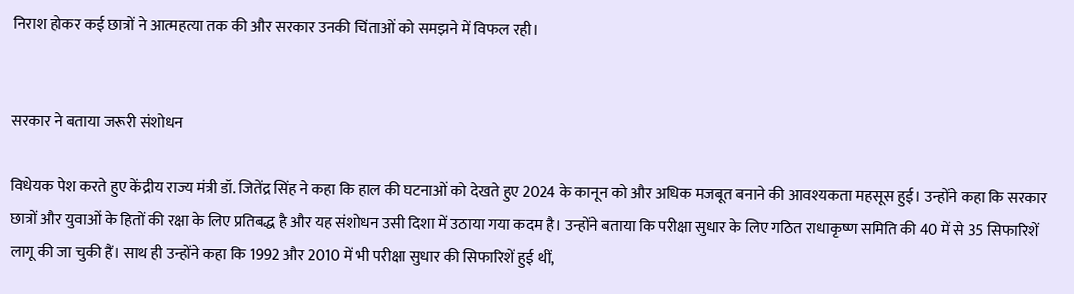निराश होकर कई छात्रों ने आत्महत्या तक की और सरकार उनकी चिंताओं को समझने में विफल रही।


सरकार ने बताया जरूरी संशोधन

विधेयक पेश करते हुए केंद्रीय राज्य मंत्री डॉ. जितेंद्र सिंह ने कहा कि हाल की घटनाओं को देखते हुए 2024 के कानून को और अधिक मजबूत बनाने की आवश्यकता महसूस हुई। उन्होंने कहा कि सरकार छात्रों और युवाओं के हितों की रक्षा के लिए प्रतिबद्ध है और यह संशोधन उसी दिशा में उठाया गया कदम है। उन्होंने बताया कि परीक्षा सुधार के लिए गठित राधाकृष्ण समिति की 40 में से 35 सिफारिशें लागू की जा चुकी हैं। साथ ही उन्होंने कहा कि 1992 और 2010 में भी परीक्षा सुधार की सिफारिशें हुई थीं,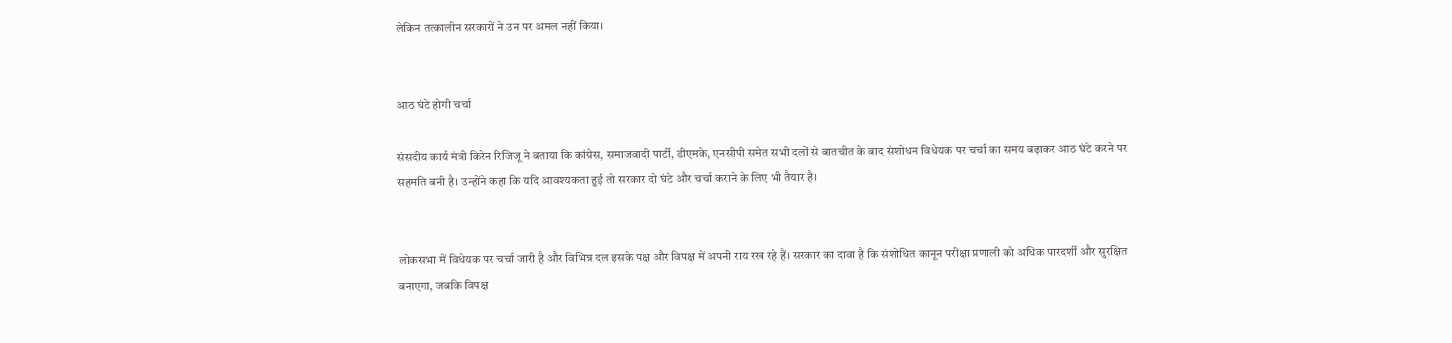लेकिन तत्कालीन सरकारों ने उन पर अमल नहीं किया।


आठ घंटे होगी चर्चा

संसदीय कार्य मंत्री किरेन रिजिजू ने बताया कि कांग्रेस, समाजवादी पार्टी, डीएमके, एनसीपी समेत सभी दलों से बातचीत के बाद संशोधन विधेयक पर चर्चा का समय बढ़ाकर आठ घंटे करने पर सहमति बनी है। उन्होंने कहा कि यदि आवश्यकता हुई तो सरकार दो घंटे और चर्चा कराने के लिए भी तैयार है।


लोकसभा में विधेयक पर चर्चा जारी है और विभिन्न दल इसके पक्ष और विपक्ष में अपनी राय रख रहे हैं। सरकार का दावा है कि संशोधित कानून परीक्षा प्रणाली को अधिक पारदर्शी और सुरक्षित बनाएगा, जबकि विपक्ष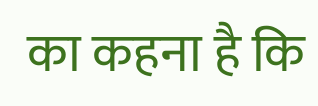का कहना है कि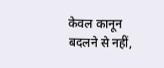केवल कानून बदलने से नहीं,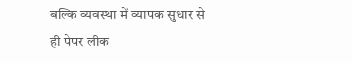बल्कि व्यवस्था में व्यापक सुधार से ही पेपर लीक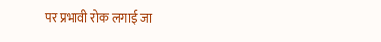पर प्रभावी रोक लगाई जा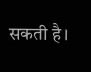सकती है।